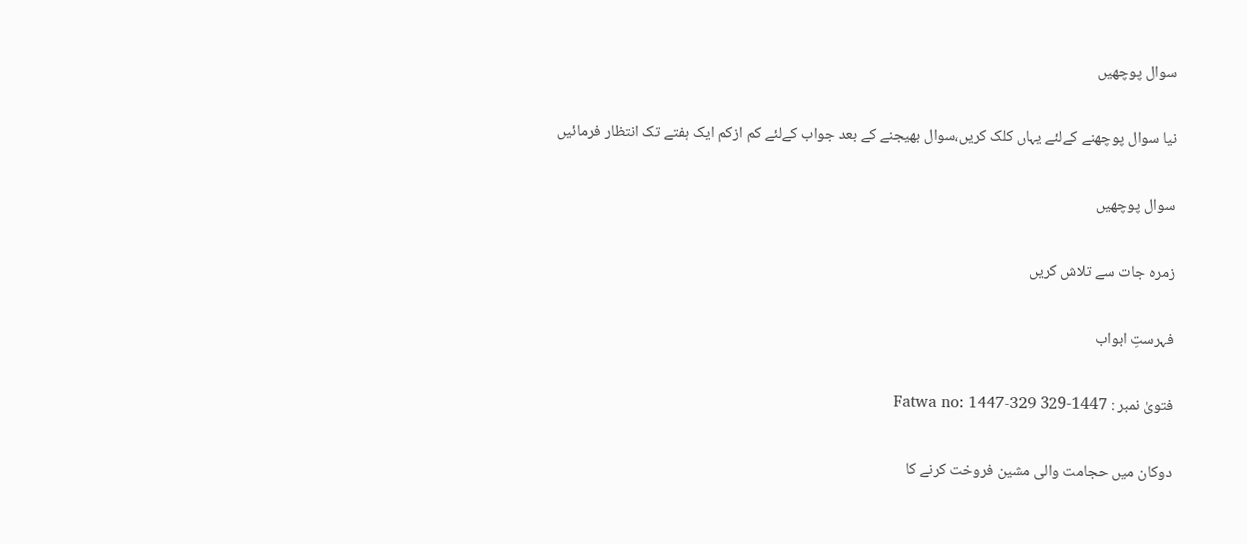سوال پوچھیں

نیا سوال پوچھنے کےلئے یہاں کلک کریں،سوال بھیجنے کے بعد جواب کےلئے کم ازکم ایک ہفتے تک انتظار فرمائیں

سوال پوچھیں

زمرہ جات سے تلاش کریں

فہرستِ ابواب

فتویٰ نمبر : 1447-329 Fatwa no: 1447-329

دوکان میں حجامت والی مشین فروخت کرنے کا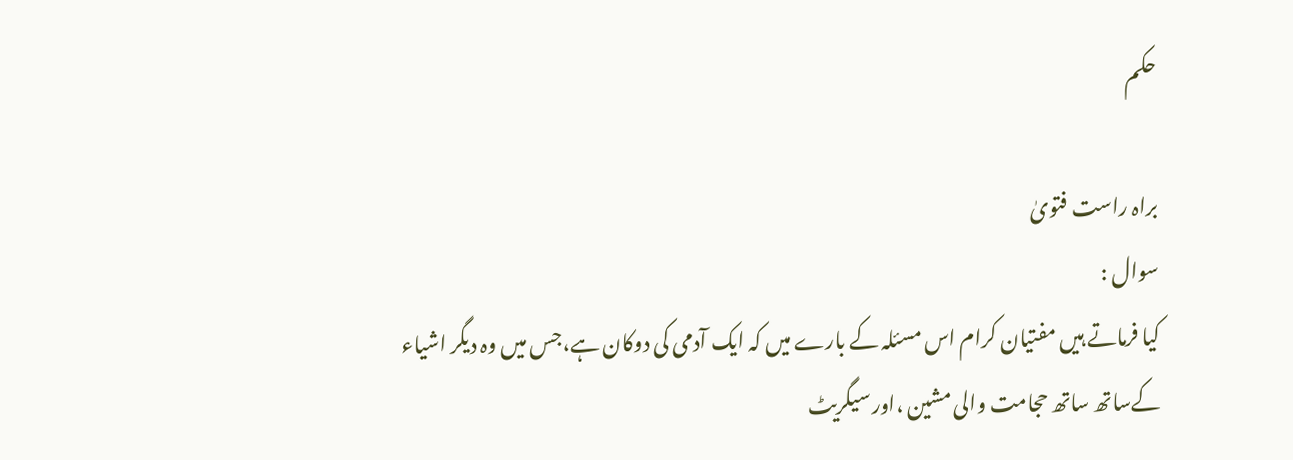حکم

براہ راست فتویٰ
سوال :
کیا فرماتے ہیں مفتیان کرام اس مسئلہ کے بارے میں کہ ایک آدمی کی دوکان ہے،جس میں وہ دیگر اشیاء کےساتھ ساتھ حجامت والی مشین ،اور سیگریٹ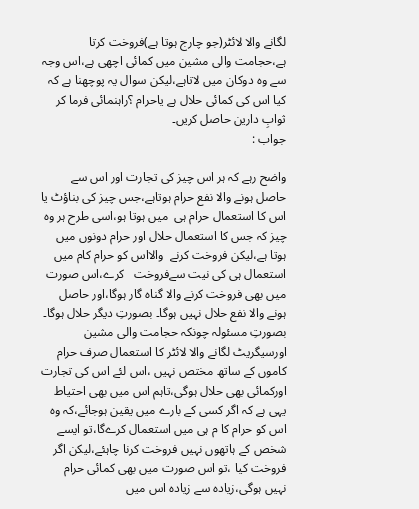لگانے والا لائٹر(جو چارج ہوتا ہے)فروخت کرتا ہے،حجامت والی مشین میں کمائی اچھی ہے،اس وجہ سے وہ دوکان میں لاتاہے،لیکن سوال یہ پوچھنا ہے کہ کیا اس کی کمائی حلال ہے یاحرام ؟راہنمائی فرما کر ثوابِ دارین حاصل کریں۔
جواب :

واضح رہے کہ ہر اس چیز کی تجارت اور اس سے حاصل ہونے والا نفع حرام ہوتاہے،جس چیز کی بناؤٹ یا اس کا استعمال حرام ہی  میں ہوتا ہو،اسی طرح ہر وہ چیز کہ جس کا استعمال حلال اور حرام دونوں میں ہوتا ہے،لیکن فروخت کرنے  والااس کو حرام کام میں  استعمال ہی کی نیت سےفروخت   کرے،اس صورت میں بھی فروخت کرنے والا گناہ گار ہوگا،اور حاصل ہونے والا نفع حلال نہیں ہوگا۔ بصورتِ دیگر حلال ہوگا۔
بصورتِ مسئولہ چونکہ حجامت والی مشین اورسیگریٹ لگانے والا لائٹر کا استعمال صرف حرام کاموں کے ساتھ مختص نہیں ،اس لئے اس کی تجارت اورکمائی بھی حلال ہوگی،تاہم اس میں بھی احتیاط یہی ہے کہ اگر کسی کے بارے میں یقین ہوجائے،کہ وہ  اس کو حرام کا م ہی میں استعمال کرےگا،تو ایسے شخص کے ہاتھوں نہیں فروخت کرنا چاہئے،لیکن اگر فروخت کیا ،تو اس صورت میں بھی کمائی حرام نہیں ہوگی،زیادہ سے زیادہ اس میں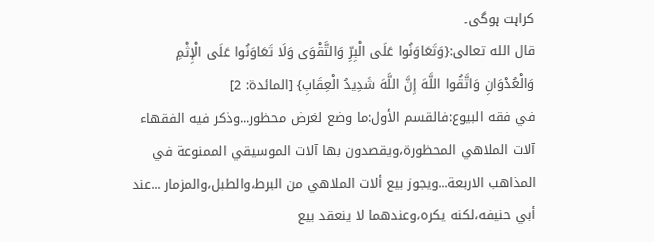کراہت ہوگی۔
قال الله تعالى:{وَتَعَاوَنُوا عَلَى الْبِرِّ وَالتَّقْوَى وَلَا تَعَاوَنُوا عَلَى الْإِثْمِ وَالْعُدْوَانِ وَاتَّقُوا اللَّهَ إِنَّ اللَّهَ شَدِيدُ الْعِقَابِ} [المائدة: 2]
في فقه البيوع:فالقسم الأول:ما وضع لغرض محظور...وذكر فيه الفقهاء آلات الملاهي المحظورة،ويقصدون بها آلات الموسيقي الممنوعة في المذاهب الاربعة...ويجوز بيع ألات الملاهي من البرط،والطبل،والمزمار ...عند أبي حنيفه،لكنه يكره،وعندهما لا ينعقد بيع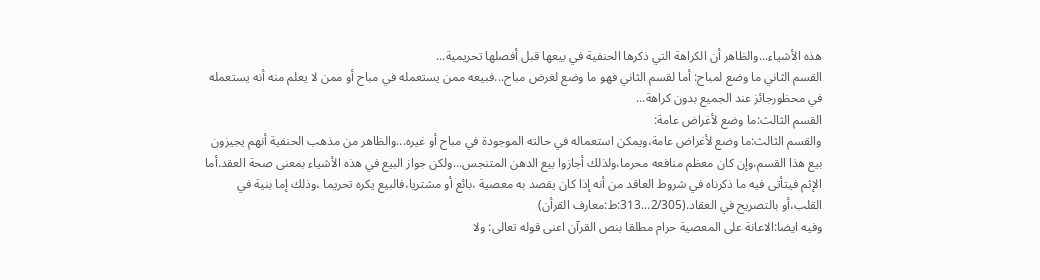هذه الأشياء...والظاهر أن الكراهة التي ذكرها الحنفية في بيعها قبل أفصلها تحريمية...
القسم الثاني ما وضع لمباح: أما لقسم الثاني فهو ما وضع لغرض مباح...فبيعه ممن يستعمله في مباح أو ممن لا يعلم منه أنه يستعمله في محظورجائز عند الجميع بدون كراهة...
القسم الثالث:ما وضع لأغراض عامة:
والقسم الثالث:ما وضع لأغراض عامة،ويمكن استعماله في حالته الموجودة في مباح أو غيره...والظاهر من مذهب الحنفية أنهم يجيزون بيع هذا القسم،وإن كان معظم منافعه محرما،ولذلك أجازوا بيع الدهن المتنجس...ولكن جواز البيع في هذه الأشياء بمعنى صحة العقد.أما الإثم فيتأتى فيه ما ذكرناه في شروط العاقد من أنه إذا كان يقصد به معصية ،بائع أو مشتريا،فالبيع يكره تحريما ،وذلك إما بنية في القلب،أو بالتصريح في العقاد.(2/305...313:ط:معارف القرأن)
وفيه ايضا:الاعانة علی المعصية حرام مطلقا بنص القرآن اعنی قوله تعالی: ولا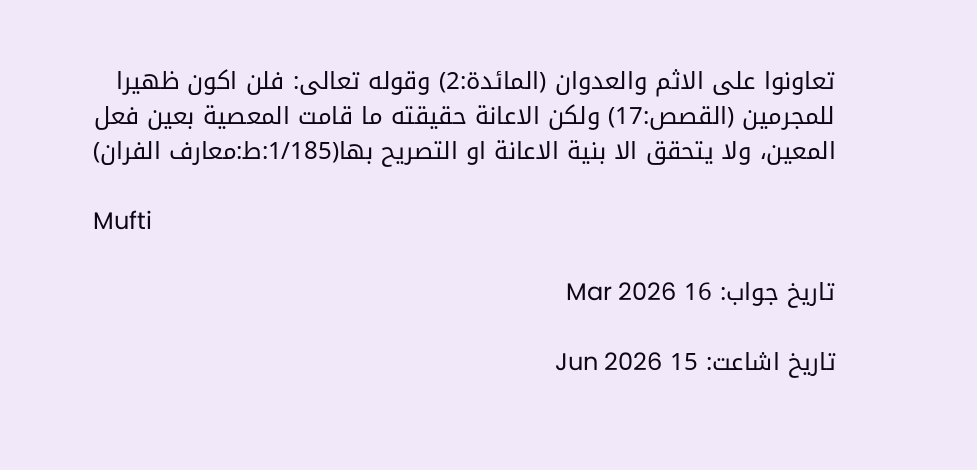تعاونوا علی الاثم والعدوان (المائدة:2) وقوله تعالی: فلن اکون ظھیرا للمجرمین (القصص:17) ولکن الاعانة حقیقته ما قامت المعصية بعین فعل المعین، ولا یتحقق الا بنية الاعانة او التصریح بها(1/185:ط:معارف الفران)

Mufti

تاریخ جواب: 16 Mar 2026

تاریخ اشاعت: 15 Jun 2026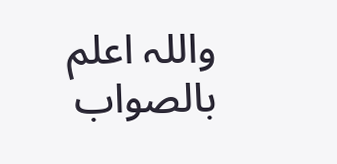واللہ اعلم بالصواب